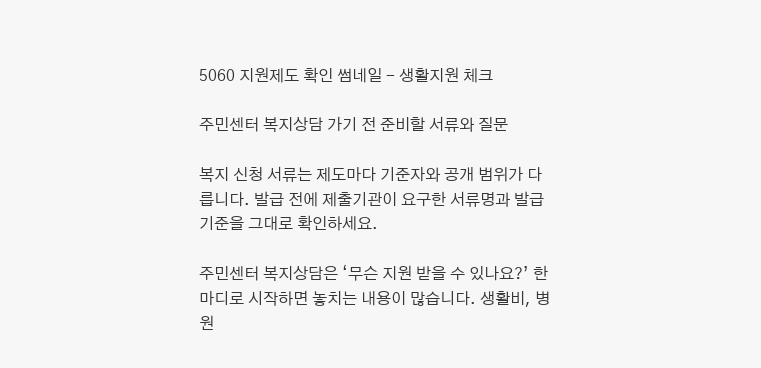5060 지원제도 확인 썸네일 - 생활지원 체크

주민센터 복지상담 가기 전 준비할 서류와 질문

복지 신청 서류는 제도마다 기준자와 공개 범위가 다릅니다. 발급 전에 제출기관이 요구한 서류명과 발급 기준을 그대로 확인하세요.

주민센터 복지상담은 ‘무슨 지원 받을 수 있나요?’ 한마디로 시작하면 놓치는 내용이 많습니다. 생활비, 병원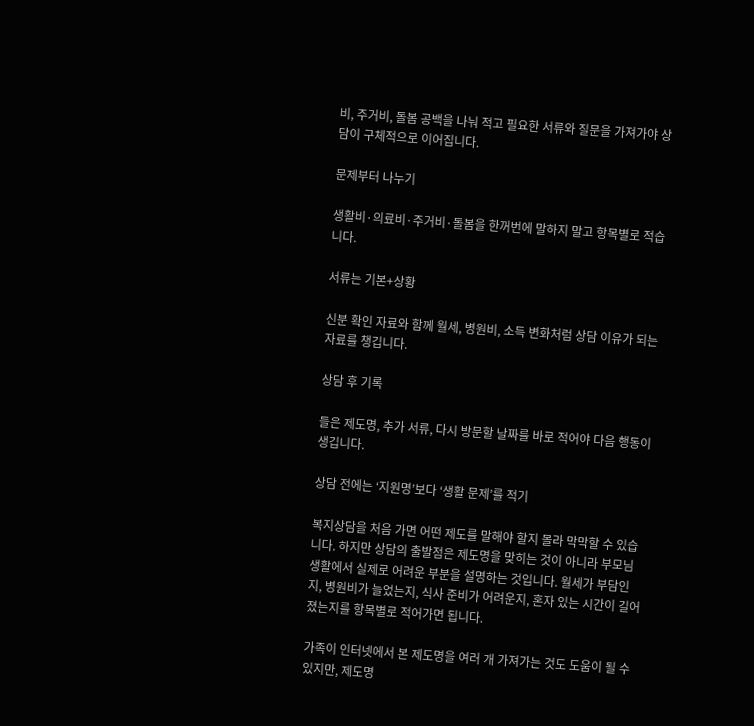비, 주거비, 돌봄 공백을 나눠 적고 필요한 서류와 질문을 가져가야 상담이 구체적으로 이어집니다.

문제부터 나누기

생활비·의료비·주거비·돌봄을 한꺼번에 말하지 말고 항목별로 적습니다.

서류는 기본+상황

신분 확인 자료와 함께 월세, 병원비, 소득 변화처럼 상담 이유가 되는 자료를 챙깁니다.

상담 후 기록

들은 제도명, 추가 서류, 다시 방문할 날짜를 바로 적어야 다음 행동이 생깁니다.

상담 전에는 ‘지원명’보다 ‘생활 문제’를 적기

복지상담을 처음 가면 어떤 제도를 말해야 할지 몰라 막막할 수 있습니다. 하지만 상담의 출발점은 제도명을 맞히는 것이 아니라 부모님 생활에서 실제로 어려운 부분을 설명하는 것입니다. 월세가 부담인지, 병원비가 늘었는지, 식사 준비가 어려운지, 혼자 있는 시간이 길어졌는지를 항목별로 적어가면 됩니다.

가족이 인터넷에서 본 제도명을 여러 개 가져가는 것도 도움이 될 수 있지만, 제도명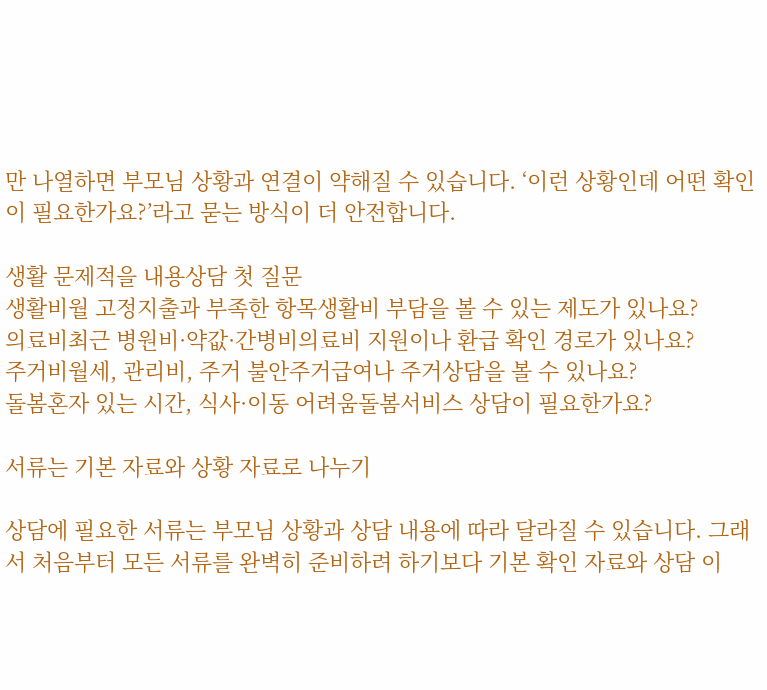만 나열하면 부모님 상황과 연결이 약해질 수 있습니다. ‘이런 상황인데 어떤 확인이 필요한가요?’라고 묻는 방식이 더 안전합니다.

생활 문제적을 내용상담 첫 질문
생활비월 고정지출과 부족한 항목생활비 부담을 볼 수 있는 제도가 있나요?
의료비최근 병원비·약값·간병비의료비 지원이나 환급 확인 경로가 있나요?
주거비월세, 관리비, 주거 불안주거급여나 주거상담을 볼 수 있나요?
돌봄혼자 있는 시간, 식사·이동 어려움돌봄서비스 상담이 필요한가요?

서류는 기본 자료와 상황 자료로 나누기

상담에 필요한 서류는 부모님 상황과 상담 내용에 따라 달라질 수 있습니다. 그래서 처음부터 모든 서류를 완벽히 준비하려 하기보다 기본 확인 자료와 상담 이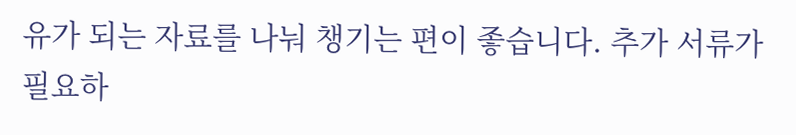유가 되는 자료를 나눠 챙기는 편이 좋습니다. 추가 서류가 필요하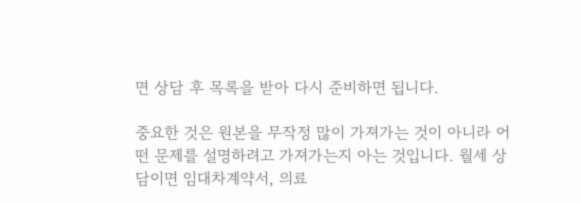면 상담 후 목록을 받아 다시 준비하면 됩니다.

중요한 것은 원본을 무작정 많이 가져가는 것이 아니라 어떤 문제를 설명하려고 가져가는지 아는 것입니다. 월세 상담이면 임대차계약서, 의료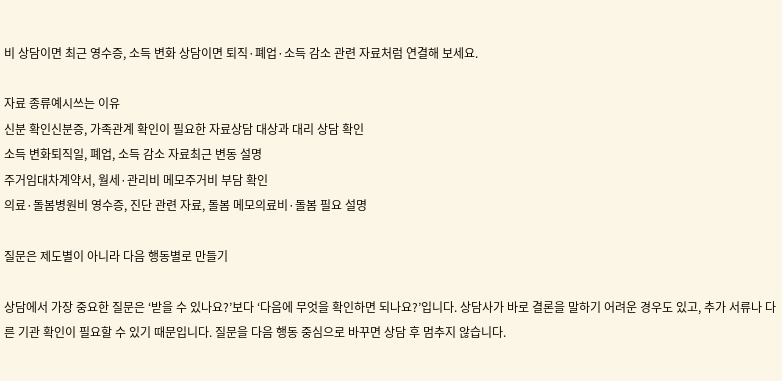비 상담이면 최근 영수증, 소득 변화 상담이면 퇴직·폐업·소득 감소 관련 자료처럼 연결해 보세요.

자료 종류예시쓰는 이유
신분 확인신분증, 가족관계 확인이 필요한 자료상담 대상과 대리 상담 확인
소득 변화퇴직일, 폐업, 소득 감소 자료최근 변동 설명
주거임대차계약서, 월세·관리비 메모주거비 부담 확인
의료·돌봄병원비 영수증, 진단 관련 자료, 돌봄 메모의료비·돌봄 필요 설명

질문은 제도별이 아니라 다음 행동별로 만들기

상담에서 가장 중요한 질문은 ‘받을 수 있나요?’보다 ‘다음에 무엇을 확인하면 되나요?’입니다. 상담사가 바로 결론을 말하기 어려운 경우도 있고, 추가 서류나 다른 기관 확인이 필요할 수 있기 때문입니다. 질문을 다음 행동 중심으로 바꾸면 상담 후 멈추지 않습니다.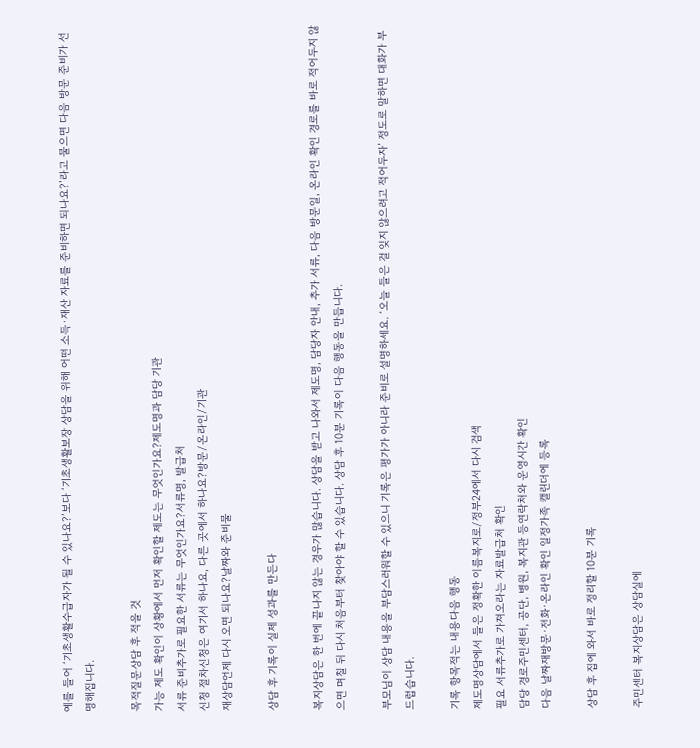예를 들어 ‘기초생활수급자가 될 수 있나요?’보다 ‘기초생활보장 상담을 위해 어떤 소득·재산 자료를 준비하면 되나요?’라고 물으면 다음 방문 준비가 선명해집니다.

목적질문상담 후 적을 것
가능 제도 확인이 상황에서 먼저 확인할 제도는 무엇인가요?제도명과 담당 기관
서류 준비추가로 필요한 서류는 무엇인가요?서류명, 발급처
신청 절차신청은 여기서 하나요, 다른 곳에서 하나요?방문/온라인/기관
재상담언제 다시 오면 되나요?날짜와 준비물

상담 후 기록이 실제 성과를 만든다

복지상담은 한 번에 끝나지 않는 경우가 많습니다. 상담을 받고 나와서 제도명, 담당자 안내, 추가 서류, 다음 방문일, 온라인 확인 경로를 바로 적어두지 않으면 며칠 뒤 다시 처음부터 찾아야 할 수 있습니다. 상담 후 10분 기록이 다음 행동을 만듭니다.

부모님이 상담 내용을 부담스러워할 수 있으니 기록은 평가가 아니라 준비로 설명하세요. ‘오늘 들은 걸 잊지 않으려고 적어두자’ 정도로 말하면 대화가 부드럽습니다.

기록 항목적는 내용다음 행동
제도명상담에서 들은 정확한 이름복지로/정부24에서 다시 검색
필요 서류추가로 가져오라는 자료발급처 확인
담당 경로주민센터, 공단, 병원, 복지관 등연락처와 운영시간 확인
다음 날짜재방문·전화·온라인 확인 일정가족 캘린더에 등록

상담 후 집에 와서 바로 정리할 10분 기록

주민센터 복지상담은 상담실에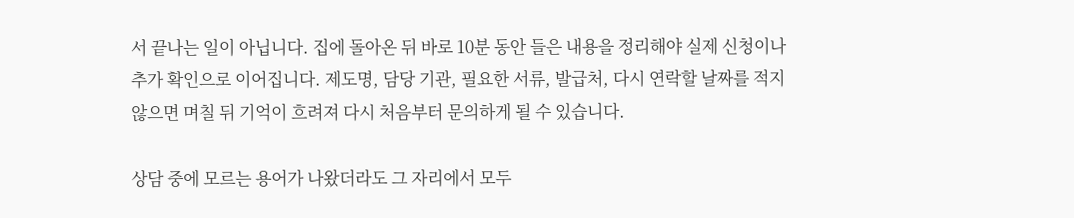서 끝나는 일이 아닙니다. 집에 돌아온 뒤 바로 10분 동안 들은 내용을 정리해야 실제 신청이나 추가 확인으로 이어집니다. 제도명, 담당 기관, 필요한 서류, 발급처, 다시 연락할 날짜를 적지 않으면 며칠 뒤 기억이 흐려져 다시 처음부터 문의하게 될 수 있습니다.

상담 중에 모르는 용어가 나왔더라도 그 자리에서 모두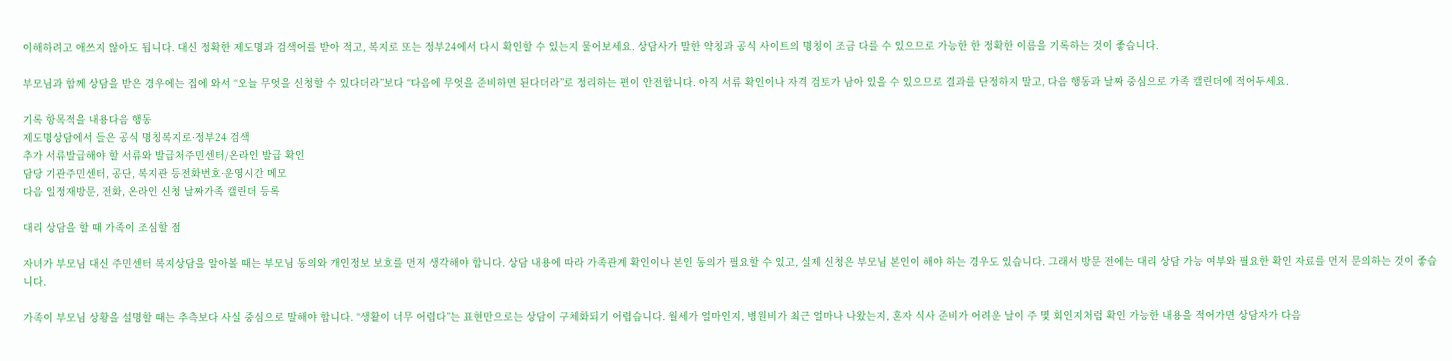이해하려고 애쓰지 않아도 됩니다. 대신 정확한 제도명과 검색어를 받아 적고, 복지로 또는 정부24에서 다시 확인할 수 있는지 물어보세요. 상담사가 말한 약칭과 공식 사이트의 명칭이 조금 다를 수 있으므로 가능한 한 정확한 이름을 기록하는 것이 좋습니다.

부모님과 함께 상담을 받은 경우에는 집에 와서 “오늘 무엇을 신청할 수 있다더라”보다 “다음에 무엇을 준비하면 된다더라”로 정리하는 편이 안전합니다. 아직 서류 확인이나 자격 검토가 남아 있을 수 있으므로 결과를 단정하지 말고, 다음 행동과 날짜 중심으로 가족 캘린더에 적어두세요.

기록 항목적을 내용다음 행동
제도명상담에서 들은 공식 명칭복지로·정부24 검색
추가 서류발급해야 할 서류와 발급처주민센터/온라인 발급 확인
담당 기관주민센터, 공단, 복지관 등전화번호·운영시간 메모
다음 일정재방문, 전화, 온라인 신청 날짜가족 캘린더 등록

대리 상담을 할 때 가족이 조심할 점

자녀가 부모님 대신 주민센터 복지상담을 알아볼 때는 부모님 동의와 개인정보 보호를 먼저 생각해야 합니다. 상담 내용에 따라 가족관계 확인이나 본인 동의가 필요할 수 있고, 실제 신청은 부모님 본인이 해야 하는 경우도 있습니다. 그래서 방문 전에는 대리 상담 가능 여부와 필요한 확인 자료를 먼저 문의하는 것이 좋습니다.

가족이 부모님 상황을 설명할 때는 추측보다 사실 중심으로 말해야 합니다. “생활이 너무 어렵다”는 표현만으로는 상담이 구체화되기 어렵습니다. 월세가 얼마인지, 병원비가 최근 얼마나 나왔는지, 혼자 식사 준비가 어려운 날이 주 몇 회인지처럼 확인 가능한 내용을 적어가면 상담자가 다음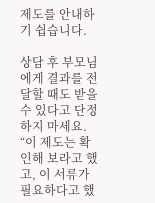제도를 안내하기 쉽습니다.

상담 후 부모님에게 결과를 전달할 때도 받을 수 있다고 단정하지 마세요. “이 제도는 확인해 보라고 했고, 이 서류가 필요하다고 했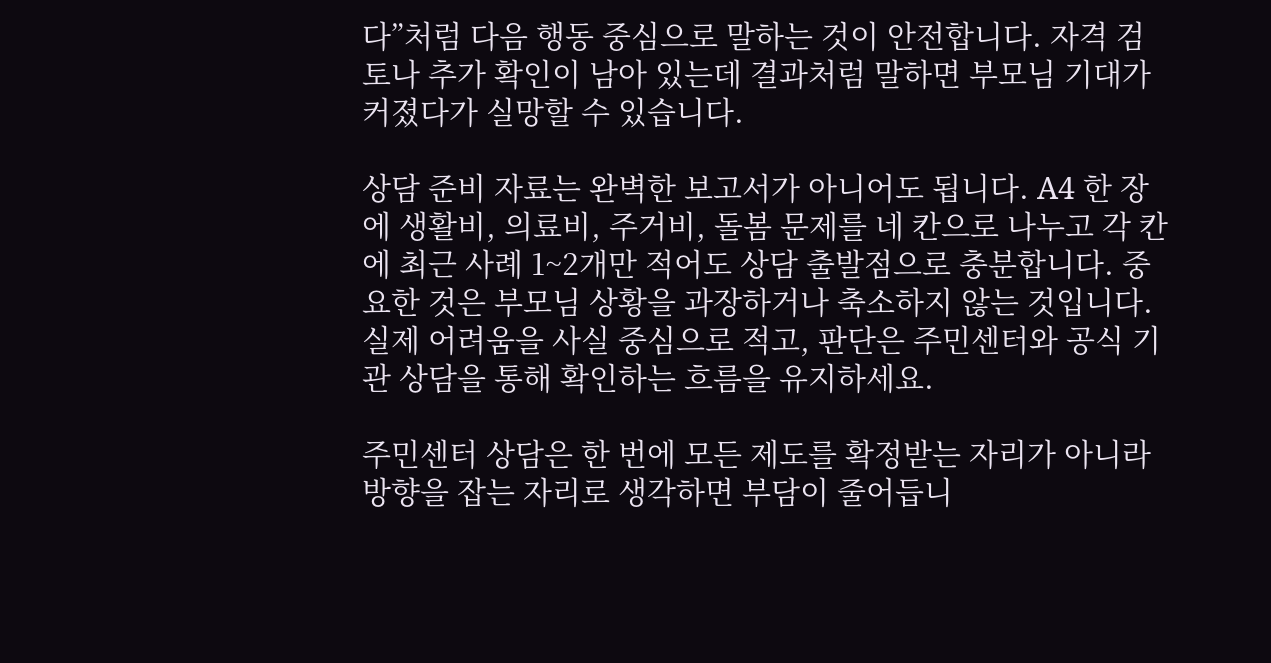다”처럼 다음 행동 중심으로 말하는 것이 안전합니다. 자격 검토나 추가 확인이 남아 있는데 결과처럼 말하면 부모님 기대가 커졌다가 실망할 수 있습니다.

상담 준비 자료는 완벽한 보고서가 아니어도 됩니다. A4 한 장에 생활비, 의료비, 주거비, 돌봄 문제를 네 칸으로 나누고 각 칸에 최근 사례 1~2개만 적어도 상담 출발점으로 충분합니다. 중요한 것은 부모님 상황을 과장하거나 축소하지 않는 것입니다. 실제 어려움을 사실 중심으로 적고, 판단은 주민센터와 공식 기관 상담을 통해 확인하는 흐름을 유지하세요.

주민센터 상담은 한 번에 모든 제도를 확정받는 자리가 아니라 방향을 잡는 자리로 생각하면 부담이 줄어듭니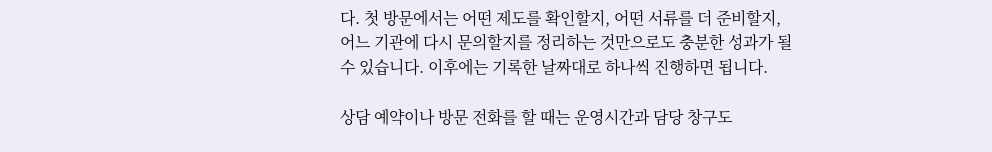다. 첫 방문에서는 어떤 제도를 확인할지, 어떤 서류를 더 준비할지, 어느 기관에 다시 문의할지를 정리하는 것만으로도 충분한 성과가 될 수 있습니다. 이후에는 기록한 날짜대로 하나씩 진행하면 됩니다.

상담 예약이나 방문 전화를 할 때는 운영시간과 담당 창구도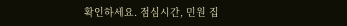확인하세요. 점심시간, 민원 집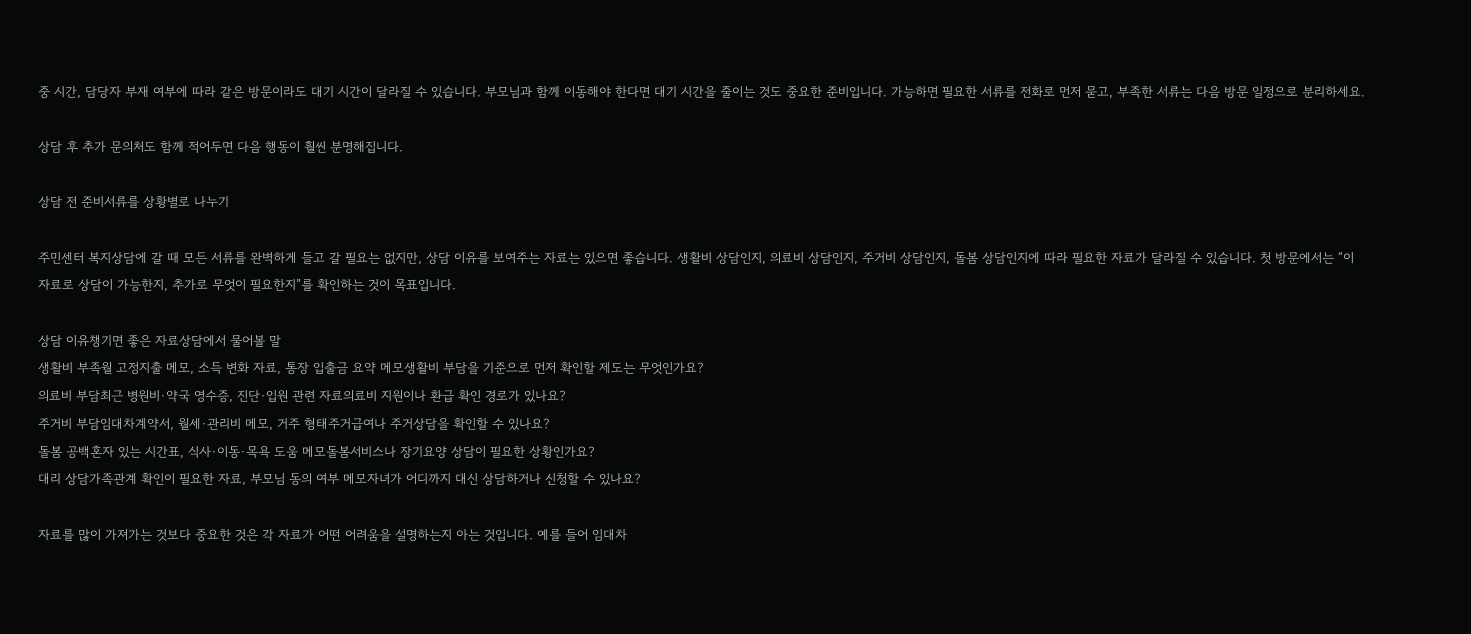중 시간, 담당자 부재 여부에 따라 같은 방문이라도 대기 시간이 달라질 수 있습니다. 부모님과 함께 이동해야 한다면 대기 시간을 줄이는 것도 중요한 준비입니다. 가능하면 필요한 서류를 전화로 먼저 묻고, 부족한 서류는 다음 방문 일정으로 분리하세요.

상담 후 추가 문의처도 함께 적어두면 다음 행동이 훨씬 분명해집니다.

상담 전 준비서류를 상황별로 나누기

주민센터 복지상담에 갈 때 모든 서류를 완벽하게 들고 갈 필요는 없지만, 상담 이유를 보여주는 자료는 있으면 좋습니다. 생활비 상담인지, 의료비 상담인지, 주거비 상담인지, 돌봄 상담인지에 따라 필요한 자료가 달라질 수 있습니다. 첫 방문에서는 “이 자료로 상담이 가능한지, 추가로 무엇이 필요한지”를 확인하는 것이 목표입니다.

상담 이유챙기면 좋은 자료상담에서 물어볼 말
생활비 부족월 고정지출 메모, 소득 변화 자료, 통장 입출금 요약 메모생활비 부담을 기준으로 먼저 확인할 제도는 무엇인가요?
의료비 부담최근 병원비·약국 영수증, 진단·입원 관련 자료의료비 지원이나 환급 확인 경로가 있나요?
주거비 부담임대차계약서, 월세·관리비 메모, 거주 형태주거급여나 주거상담을 확인할 수 있나요?
돌봄 공백혼자 있는 시간표, 식사·이동·목욕 도움 메모돌봄서비스나 장기요양 상담이 필요한 상황인가요?
대리 상담가족관계 확인이 필요한 자료, 부모님 동의 여부 메모자녀가 어디까지 대신 상담하거나 신청할 수 있나요?

자료를 많이 가져가는 것보다 중요한 것은 각 자료가 어떤 어려움을 설명하는지 아는 것입니다. 예를 들어 임대차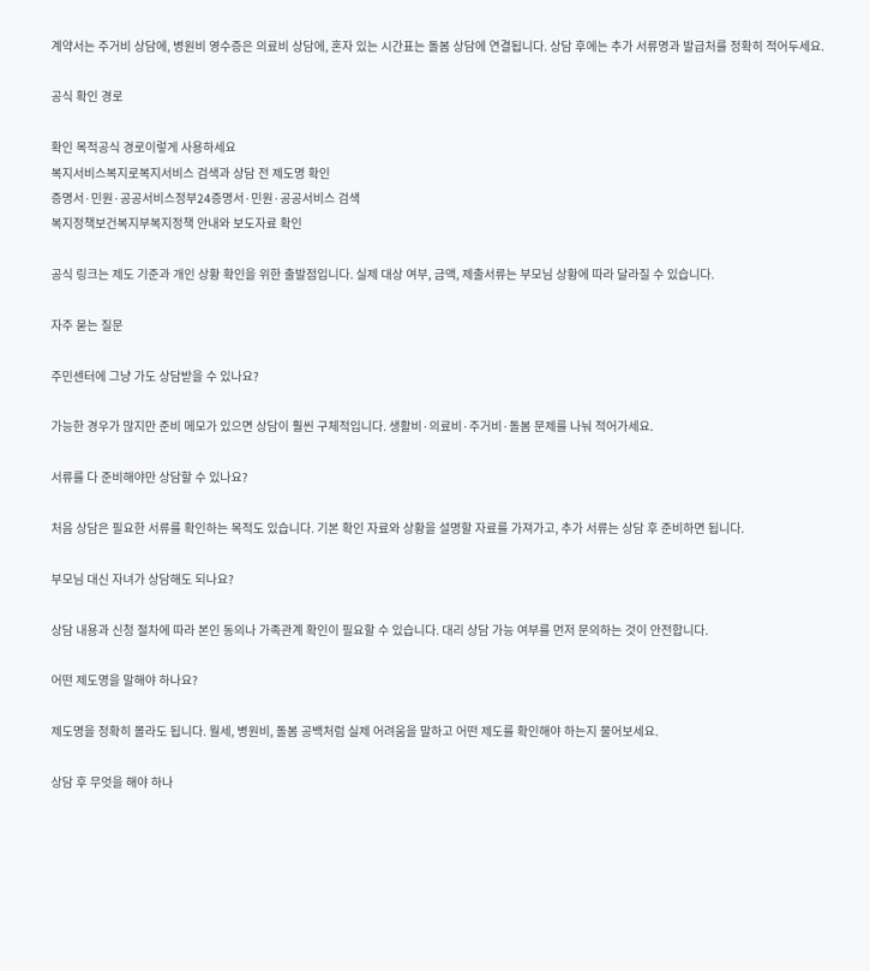계약서는 주거비 상담에, 병원비 영수증은 의료비 상담에, 혼자 있는 시간표는 돌봄 상담에 연결됩니다. 상담 후에는 추가 서류명과 발급처를 정확히 적어두세요.

공식 확인 경로

확인 목적공식 경로이렇게 사용하세요
복지서비스복지로복지서비스 검색과 상담 전 제도명 확인
증명서·민원·공공서비스정부24증명서·민원·공공서비스 검색
복지정책보건복지부복지정책 안내와 보도자료 확인

공식 링크는 제도 기준과 개인 상황 확인을 위한 출발점입니다. 실제 대상 여부, 금액, 제출서류는 부모님 상황에 따라 달라질 수 있습니다.

자주 묻는 질문

주민센터에 그냥 가도 상담받을 수 있나요?

가능한 경우가 많지만 준비 메모가 있으면 상담이 훨씬 구체적입니다. 생활비·의료비·주거비·돌봄 문제를 나눠 적어가세요.

서류를 다 준비해야만 상담할 수 있나요?

처음 상담은 필요한 서류를 확인하는 목적도 있습니다. 기본 확인 자료와 상황을 설명할 자료를 가져가고, 추가 서류는 상담 후 준비하면 됩니다.

부모님 대신 자녀가 상담해도 되나요?

상담 내용과 신청 절차에 따라 본인 동의나 가족관계 확인이 필요할 수 있습니다. 대리 상담 가능 여부를 먼저 문의하는 것이 안전합니다.

어떤 제도명을 말해야 하나요?

제도명을 정확히 몰라도 됩니다. 월세, 병원비, 돌봄 공백처럼 실제 어려움을 말하고 어떤 제도를 확인해야 하는지 물어보세요.

상담 후 무엇을 해야 하나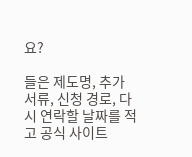요?

들은 제도명, 추가 서류, 신청 경로, 다시 연락할 날짜를 적고 공식 사이트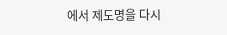에서 제도명을 다시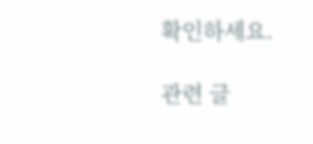확인하세요.

관련 글